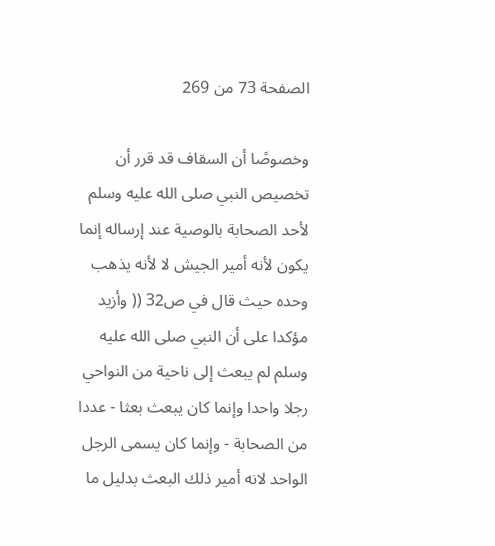الصفحة 73 من 269

وخصوصًا أن السقاف قد قرر أن تخصيص النبي صلى الله عليه وسلم لأحد الصحابة بالوصية عند إرساله إنما يكون لأنه أمير الجيش لا لأنه يذهب وحده حيث قال في ص32 (( وأزيد مؤكدا على أن النبي صلى الله عليه وسلم لم يبعث إلى ناحية من النواحي رجلا واحدا وإنما كان يبعث بعثا - عددا من الصحابة - وإنما كان يسمى الرجل الواحد لانه أمير ذلك البعث بدليل ما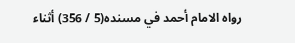رواه الامام أحمد في مسنده(5 / 356) أثناء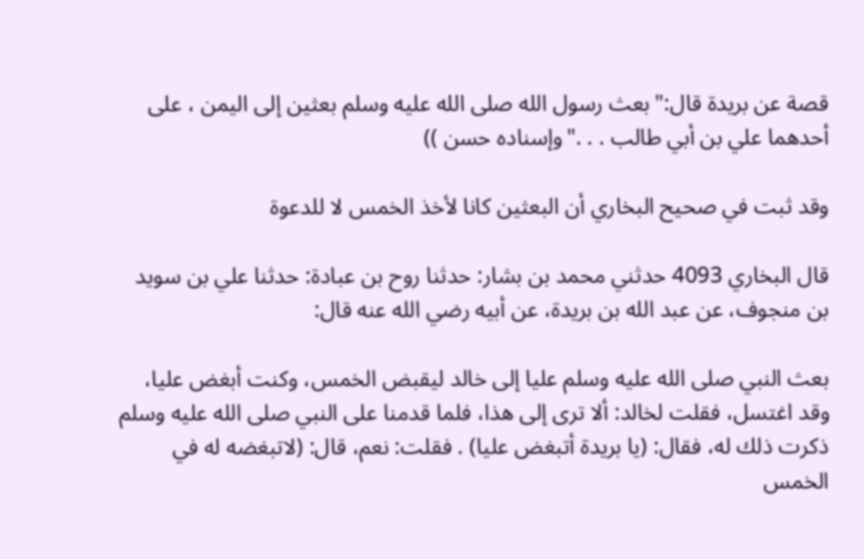قصة عن بريدة قال:"بعث رسول الله صلى الله عليه وسلم بعثين إلى اليمن ، على أحدهما علي بن أبي طالب . . ."وإسناده حسن ))

وقد ثبت في صحيح البخاري أن البعثين كانا لأخذ الخمس لا للدعوة

قال البخاري 4093 حدثني محمد بن بشار: حدثنا روح بن عبادة: حدثنا علي بن سويد بن منجوف، عن عبد الله بن بريدة، عن أبيه رضي الله عنه قال:

بعث النبي صلى الله عليه وسلم عليا إلى خالد ليقبض الخمس، وكنت أبغض عليا، وقد اغتسل، فقلت لخالد: ألا ترى إلى هذا، فلما قدمنا على النبي صلى الله عليه وسلم ذكرت ذلك له، فقال: (يا بريدة أتبغض عليا) . فقلت: نعم، قال: (لاتبغضه له في الخمس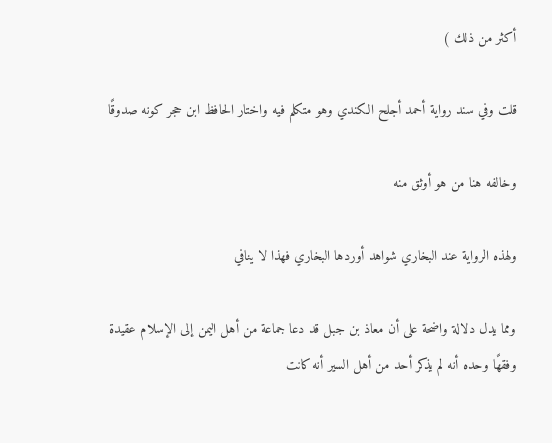أكثر من ذلك )

قلت وفي سند رواية أحمد أجلح الكندي وهو متكلم فيه واختار الحافظ ابن حجر كونه صدوقًا

وخالفه هنا من هو أوثق منه

ولهذه الرواية عند البخاري شواهد أوردها البخاري فهذا لا ينافي

ومما يدل دلالة واضحة على أن معاذ بن جبل قد دعا جماعة من أهل اليمن إلى الإسلام عقيدة وفقهًا وحده أنه لم يذكر أحد من أهل السير أنه كانت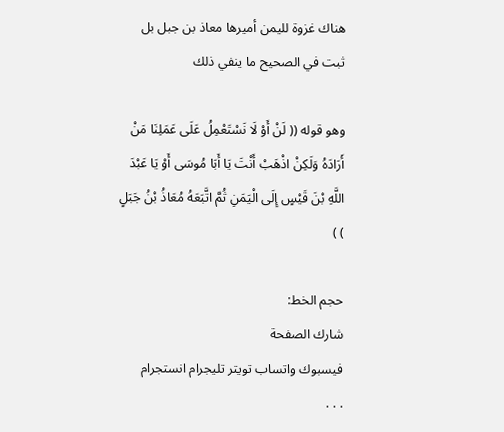هناك غزوة لليمن أميرها معاذ بن جبل بل ثبت في الصحيح ما ينفي ذلك

وهو قوله (( لَنْ أَوْ لَا نَسْتَعْمِلُ عَلَى عَمَلِنَا مَنْ أَرَادَهُ وَلَكِنْ اذْهَبْ أَنْتَ يَا أَبَا مُوسَى أَوْ يَا عَبْدَ اللَّهِ بْنَ قَيْسٍ إِلَى الْيَمَنِ ثُمَّ اتَّبَعَهُ مُعَاذُ بْنُ جَبَلٍ ) )

حجم الخط:
شارك الصفحة
فيسبوك واتساب تويتر تليجرام انستجرام
. . .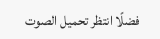فضلًا انتظر تحميل الصوت